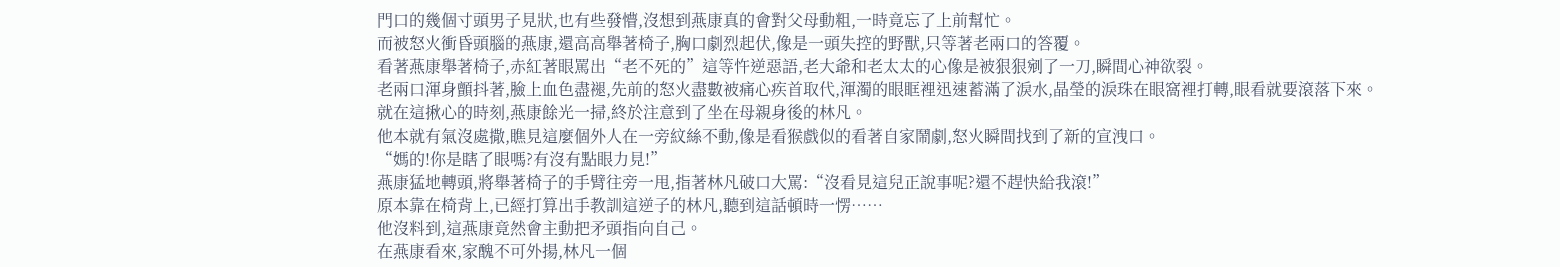門口的幾個寸頭男子見狀,也有些發懵,沒想到燕康真的會對父母動粗,一時竟忘了上前幫忙。
而被怒火衝昏頭腦的燕康,還高高舉著椅子,胸口劇烈起伏,像是一頭失控的野獸,只等著老兩口的答覆。
看著燕康舉著椅子,赤紅著眼罵出“老不死的”這等忤逆惡語,老大爺和老太太的心像是被狠狠剜了一刀,瞬間心神欲裂。
老兩口渾身顫抖著,臉上血色盡褪,先前的怒火盡數被痛心疾首取代,渾濁的眼眶裡迅速蓄滿了淚水,晶瑩的淚珠在眼窩裡打轉,眼看就要滾落下來。
就在這揪心的時刻,燕康餘光一掃,終於注意到了坐在母親身後的林凡。
他本就有氣沒處撒,瞧見這麼個外人在一旁紋絲不動,像是看猴戲似的看著自家鬧劇,怒火瞬間找到了新的宣洩口。
“媽的!你是瞎了眼嗎?有沒有點眼力見!”
燕康猛地轉頭,將舉著椅子的手臂往旁一甩,指著林凡破口大罵:“沒看見這兒正說事呢?還不趕快給我滾!”
原本靠在椅背上,已經打算出手教訓這逆子的林凡,聽到這話頓時一愣……
他沒料到,這燕康竟然會主動把矛頭指向自己。
在燕康看來,家醜不可外揚,林凡一個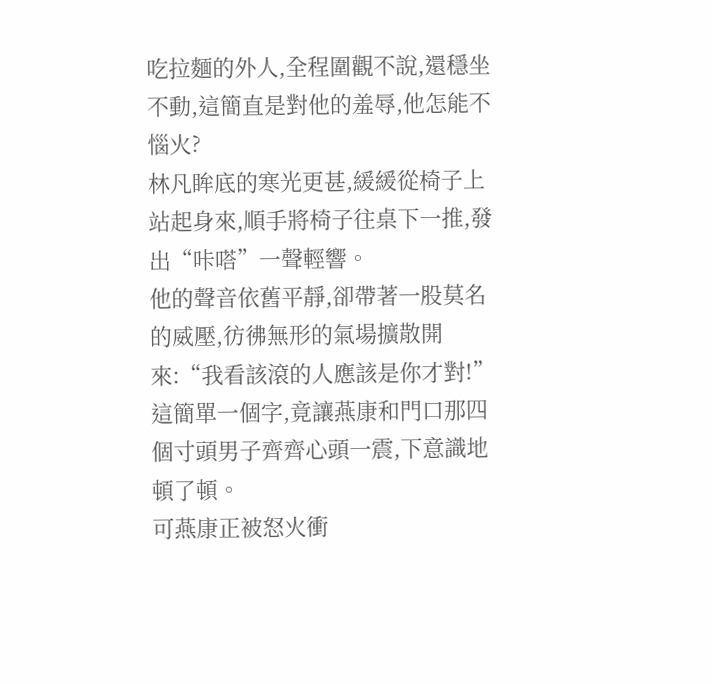吃拉麵的外人,全程圍觀不說,還穩坐不動,這簡直是對他的羞辱,他怎能不惱火?
林凡眸底的寒光更甚,緩緩從椅子上站起身來,順手將椅子往桌下一推,發出“咔嗒”一聲輕響。
他的聲音依舊平靜,卻帶著一股莫名的威壓,彷彿無形的氣場擴散開來:“我看該滾的人應該是你才對!”
這簡單一個字,竟讓燕康和門口那四個寸頭男子齊齊心頭一震,下意識地頓了頓。
可燕康正被怒火衝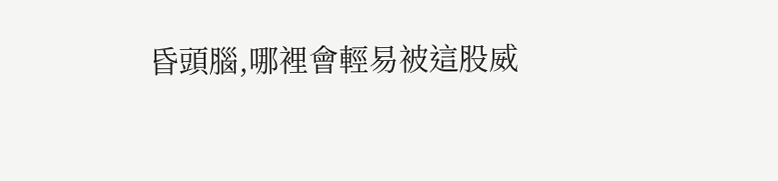昏頭腦,哪裡會輕易被這股威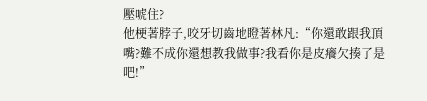壓唬住?
他梗著脖子,咬牙切齒地瞪著林凡:“你還敢跟我頂嘴?難不成你還想教我做事?我看你是皮癢欠揍了是吧!”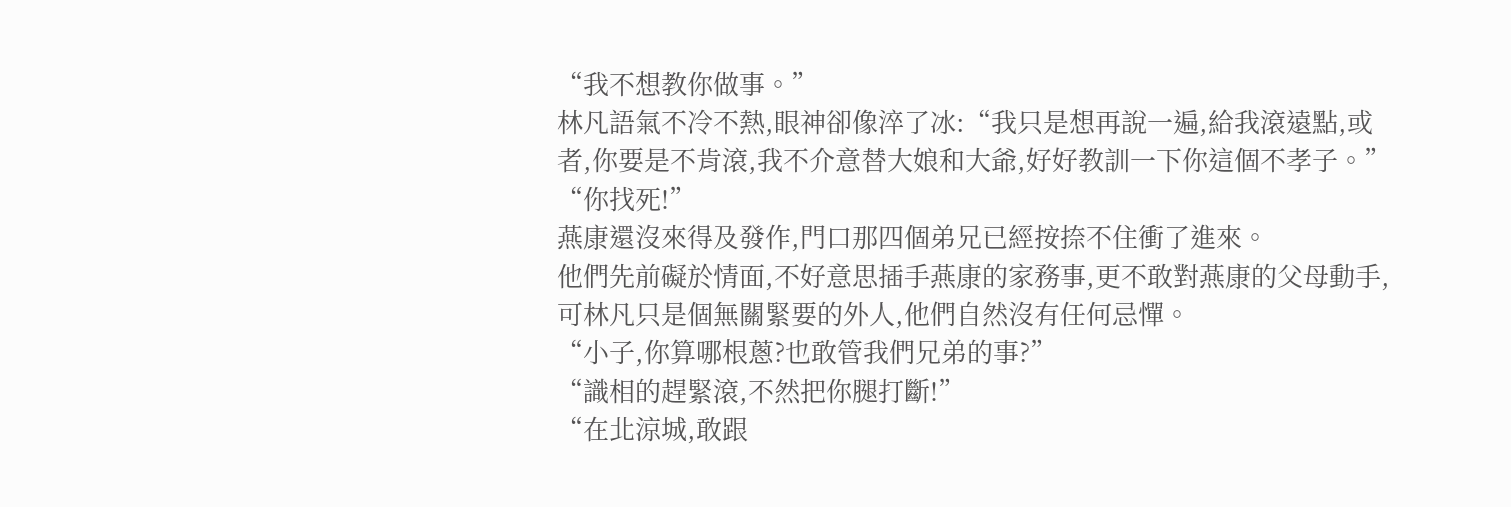“我不想教你做事。”
林凡語氣不冷不熱,眼神卻像淬了冰:“我只是想再說一遍,給我滾遠點,或者,你要是不肯滾,我不介意替大娘和大爺,好好教訓一下你這個不孝子。”
“你找死!”
燕康還沒來得及發作,門口那四個弟兄已經按捺不住衝了進來。
他們先前礙於情面,不好意思插手燕康的家務事,更不敢對燕康的父母動手,可林凡只是個無關緊要的外人,他們自然沒有任何忌憚。
“小子,你算哪根蔥?也敢管我們兄弟的事?”
“識相的趕緊滾,不然把你腿打斷!”
“在北涼城,敢跟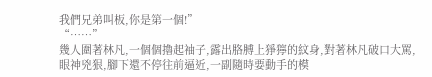我們兄弟叫板,你是第一個!”
“……”
幾人圍著林凡,一個個擼起袖子,露出胳膊上猙獰的紋身,對著林凡破口大罵,眼神兇狠,腳下還不停往前逼近,一副隨時要動手的模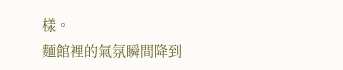樣。
麵館裡的氣氛瞬間降到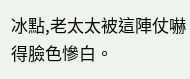冰點,老太太被這陣仗嚇得臉色慘白。